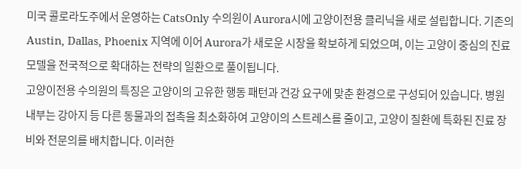미국 콜로라도주에서 운영하는 CatsOnly 수의원이 Aurora시에 고양이전용 클리닉을 새로 설립합니다. 기존의 Austin, Dallas, Phoenix 지역에 이어 Aurora가 새로운 시장을 확보하게 되었으며, 이는 고양이 중심의 진료 모델을 전국적으로 확대하는 전략의 일환으로 풀이됩니다.
고양이전용 수의원의 특징은 고양이의 고유한 행동 패턴과 건강 요구에 맞춘 환경으로 구성되어 있습니다. 병원 내부는 강아지 등 다른 동물과의 접촉을 최소화하여 고양이의 스트레스를 줄이고, 고양이 질환에 특화된 진료 장비와 전문의를 배치합니다. 이러한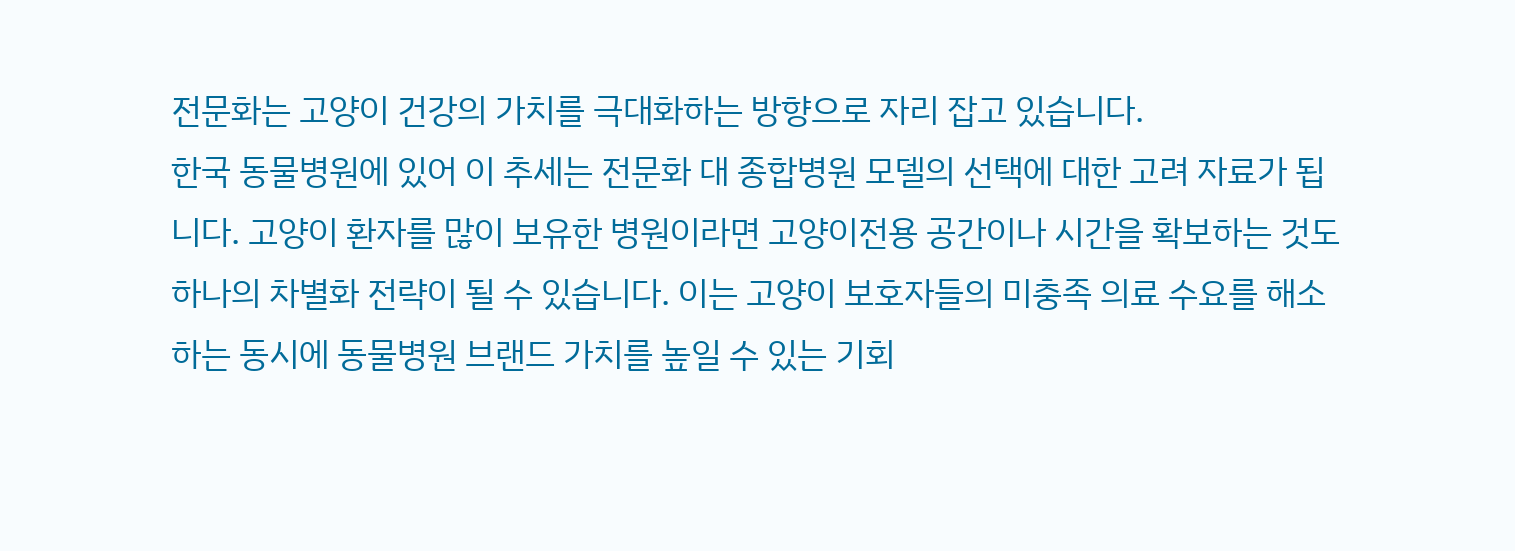전문화는 고양이 건강의 가치를 극대화하는 방향으로 자리 잡고 있습니다.
한국 동물병원에 있어 이 추세는 전문화 대 종합병원 모델의 선택에 대한 고려 자료가 됩니다. 고양이 환자를 많이 보유한 병원이라면 고양이전용 공간이나 시간을 확보하는 것도 하나의 차별화 전략이 될 수 있습니다. 이는 고양이 보호자들의 미충족 의료 수요를 해소하는 동시에 동물병원 브랜드 가치를 높일 수 있는 기회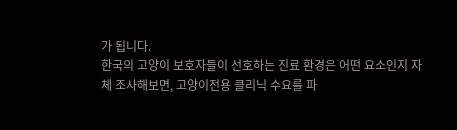가 됩니다.
한국의 고양이 보호자들이 선호하는 진료 환경은 어떤 요소인지 자체 조사해보면, 고양이전용 클리닉 수요를 파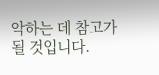악하는 데 참고가 될 것입니다.